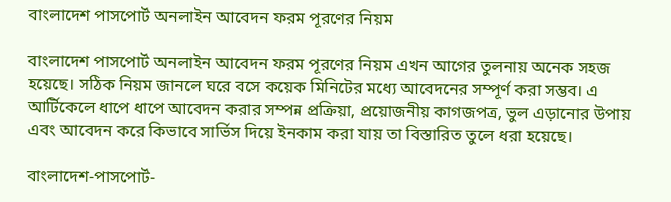বাংলাদেশ পাসপোর্ট অনলাইন আবেদন ফরম পূরণের নিয়ম

বাংলাদেশ পাসপোর্ট অনলাইন আবেদন ফরম পূরণের নিয়ম এখন আগের তুলনায় অনেক সহজ হয়েছে। সঠিক নিয়ম জানলে ঘরে বসে কয়েক মিনিটের মধ্যে আবেদনের সম্পূর্ণ করা সম্ভব। এ আর্টিকেলে ধাপে ধাপে আবেদন করার সম্পন্ন প্রক্রিয়া, প্রয়োজনীয় কাগজপত্র, ভুল এড়ানোর উপায় এবং আবেদন করে কিভাবে সার্ভিস দিয়ে ইনকাম করা যায় তা বিস্তারিত তুলে ধরা হয়েছে।

বাংলাদেশ-পাসপোর্ট-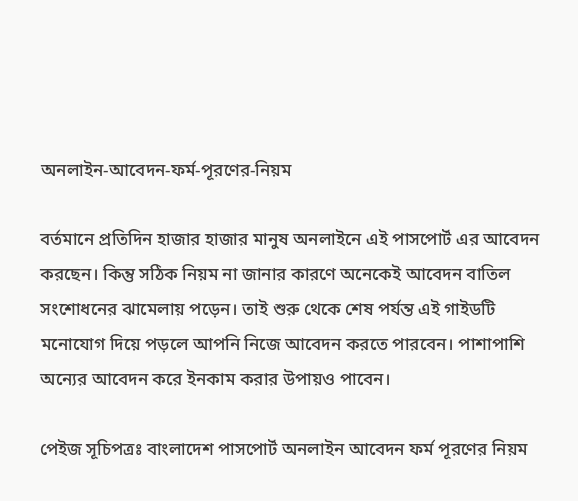অনলাইন-আবেদন-ফর্ম-পূরণের-নিয়ম

বর্তমানে প্রতিদিন হাজার হাজার মানুষ অনলাইনে এই পাসপোর্ট এর আবেদন করছেন। কিন্তু সঠিক নিয়ম না জানার কারণে অনেকেই আবেদন বাতিল সংশোধনের ঝামেলায় পড়েন। তাই শুরু থেকে শেষ পর্যন্ত এই গাইডটি মনোযোগ দিয়ে পড়লে আপনি নিজে আবেদন করতে পারবেন। পাশাপাশি অন্যের আবেদন করে ইনকাম করার উপায়ও পাবেন।

পেইজ সূচিপত্রঃ বাংলাদেশ পাসপোর্ট অনলাইন আবেদন ফর্ম পূরণের নিয়ম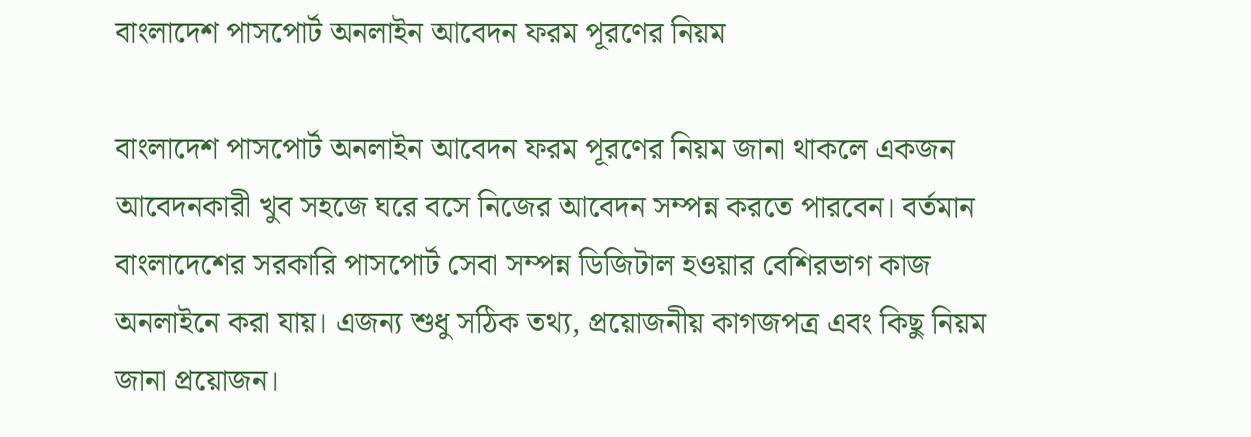বাংলাদেশ পাসপোর্ট অনলাইন আবেদন ফরম পূরণের নিয়ম

বাংলাদেশ পাসপোর্ট অনলাইন আবেদন ফরম পূরণের নিয়ম জানা থাকলে একজন আবেদনকারী খুব সহজে ঘরে বসে নিজের আবেদন সম্পন্ন করতে পারবেন। বর্তমান বাংলাদেশের সরকারি পাসপোর্ট সেবা সম্পন্ন ডিজিটাল হওয়ার বেশিরভাগ কাজ অনলাইনে করা যায়। এজন্য শুধু সঠিক তথ্য, প্রয়োজনীয় কাগজপত্র এবং কিছু নিয়ম জানা প্রয়োজন।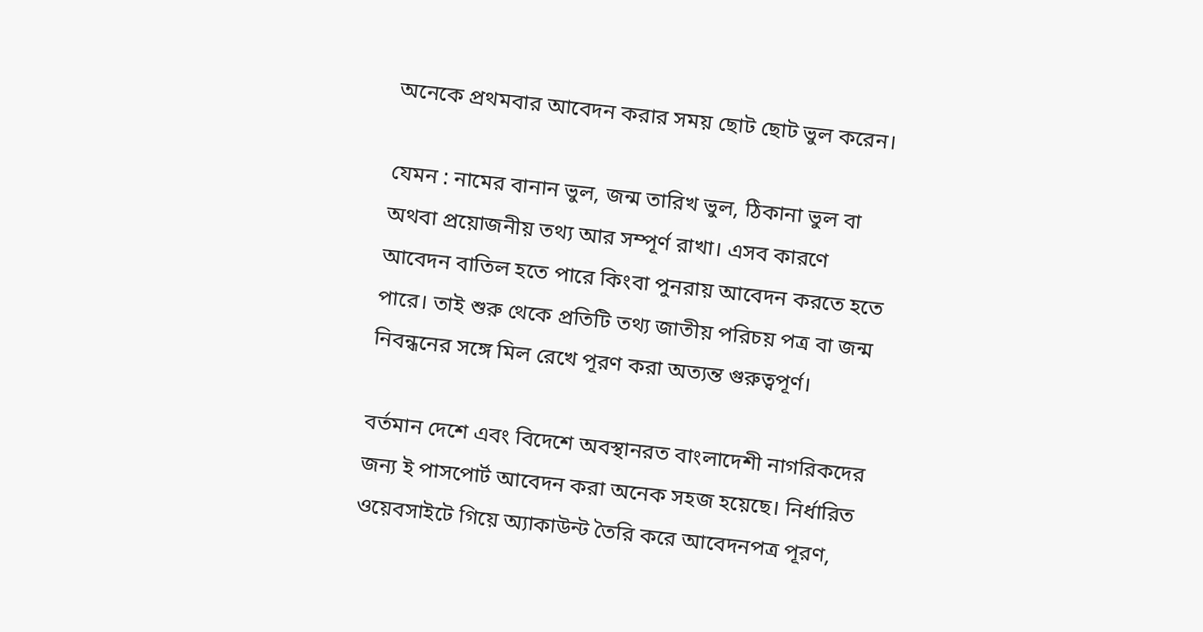অনেকে প্রথমবার আবেদন করার সময় ছোট ছোট ভুল করেন।

যেমন : নামের বানান ভুল, জন্ম তারিখ ভুল, ঠিকানা ভুল বা অথবা প্রয়োজনীয় তথ্য আর সম্পূর্ণ রাখা। এসব কারণে আবেদন বাতিল হতে পারে কিংবা পুনরায় আবেদন করতে হতে পারে। তাই শুরু থেকে প্রতিটি তথ্য জাতীয় পরিচয় পত্র বা জন্ম নিবন্ধনের সঙ্গে মিল রেখে পূরণ করা অত্যন্ত গুরুত্বপূর্ণ।

বর্তমান দেশে এবং বিদেশে অবস্থানরত বাংলাদেশী নাগরিকদের জন্য ই পাসপোর্ট আবেদন করা অনেক সহজ হয়েছে। নির্ধারিত ওয়েবসাইটে গিয়ে অ্যাকাউন্ট তৈরি করে আবেদনপত্র পূরণ,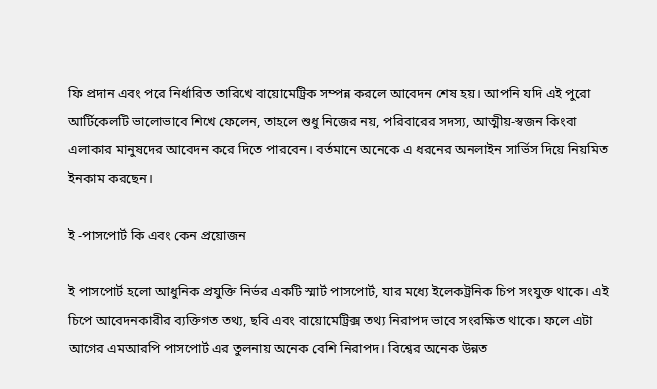ফি প্রদান এবং পরে নির্ধারিত তারিখে বায়োমেট্রিক সম্পন্ন করলে আবেদন শেষ হয়। আপনি যদি এই পুরো আর্টিকেলটি ভালোভাবে শিখে ফেলেন, তাহলে শুধু নিজের নয়, পরিবারের সদস্য, আত্মীয়-স্বজন কিংবা এলাকার মানুষদের আবেদন করে দিতে পারবেন। বর্তমানে অনেকে এ ধরনের অনলাইন সার্ভিস দিয়ে নিয়মিত ইনকাম করছেন।

ই -পাসপোর্ট কি এবং কেন প্রয়োজন

ই পাসপোর্ট হলো আধুনিক প্রযুক্তি নির্ভর একটি স্মার্ট পাসপোর্ট, যার মধ্যে ইলেকট্রনিক চিপ সংযুক্ত থাকে। এই চিপে আবেদনকারীর ব্যক্তিগত তথ্য, ছবি এবং বায়োমেট্রিক্স তথ্য নিরাপদ ভাবে সংরক্ষিত থাকে। ফলে এটা আগের এমআরপি পাসপোর্ট এর তুলনায় অনেক বেশি নিরাপদ। বিশ্বের অনেক উন্নত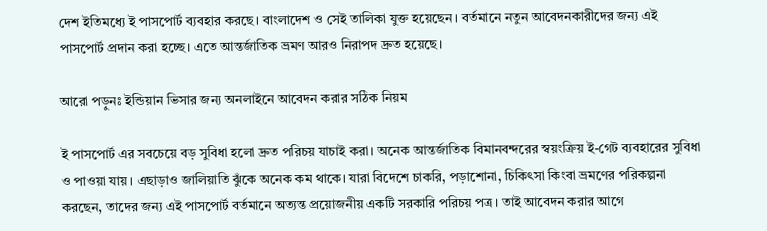দেশ ইতিমধ্যে ই পাসপোর্ট ব্যবহার করছে। বাংলাদেশ ও সেই তালিকা যুক্ত হয়েছেন। বর্তমানে নতুন আবেদনকারীদের জন্য এই পাসপোর্ট প্রদান করা হচ্ছে। এতে আন্তর্জাতিক ভ্রমণ আরও নিরাপদ দ্রুত হয়েছে।

আরো পড়ুনঃ ইন্ডিয়ান ভিসার জন্য অনলাইনে আবেদন করার সঠিক নিয়ম

ই পাসপোর্ট এর সবচেয়ে বড় সুবিধা হলো দ্রুত পরিচয় যাচাই করা। অনেক আন্তর্জাতিক বিমানবন্দরের স্বয়ংক্রিয় ই-গেট ব্যবহারের সুবিধা ও পাওয়া যায়। এছাড়াও জালিয়াতি ঝুঁকে অনেক কম থাকে। যারা বিদেশে চাকরি, পড়াশোনা, চিকিৎসা কিংবা ভ্রমণের পরিকল্পনা করছেন, তাদের জন্য এই পাসপোর্ট বর্তমানে অত্যন্ত প্রয়োজনীয় একটি সরকারি পরিচয় পত্র। তাই আবেদন করার আগে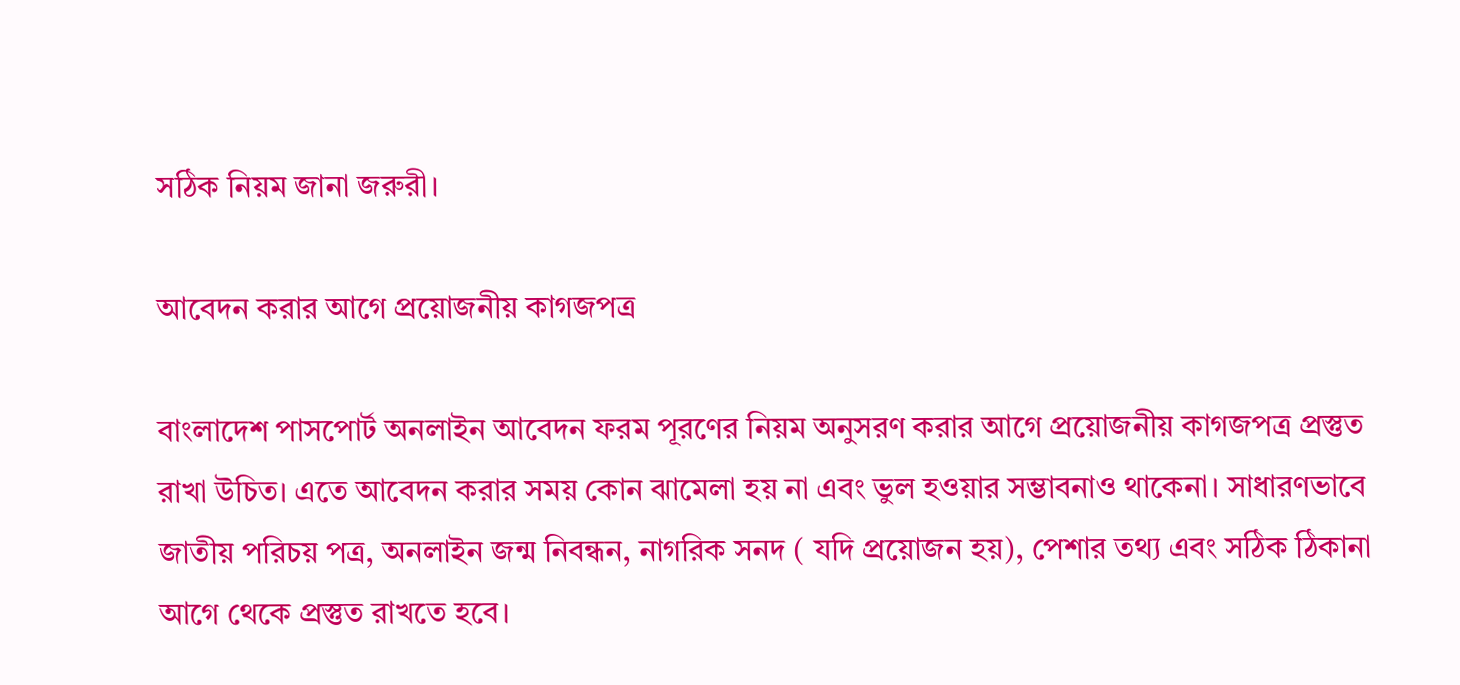সঠিক নিয়ম জানা জরুরী।

আবেদন করার আগে প্রয়োজনীয় কাগজপত্র

বাংলাদেশ পাসপোর্ট অনলাইন আবেদন ফরম পূরণের নিয়ম অনুসরণ করার আগে প্রয়োজনীয় কাগজপত্র প্রস্তুত রাখা উচিত। এতে আবেদন করার সময় কোন ঝামেলা হয় না এবং ভুল হওয়ার সম্ভাবনাও থাকেনা। সাধারণভাবে জাতীয় পরিচয় পত্র, অনলাইন জন্ম নিবন্ধন, নাগরিক সনদ ( যদি প্রয়োজন হয়), পেশার তথ্য এবং সঠিক ঠিকানা আগে থেকে প্রস্তুত রাখতে হবে।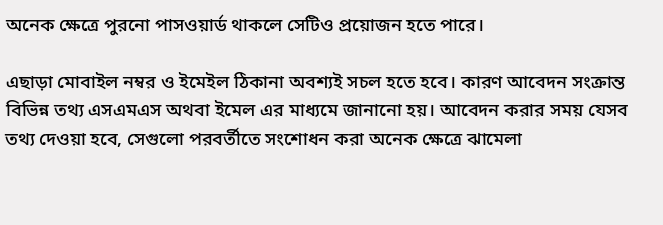অনেক ক্ষেত্রে পুরনো পাসওয়ার্ড থাকলে সেটিও প্রয়োজন হতে পারে।

এছাড়া মোবাইল নম্বর ও ইমেইল ঠিকানা অবশ্যই সচল হতে হবে। কারণ আবেদন সংক্রান্ত বিভিন্ন তথ্য এসএমএস অথবা ইমেল এর মাধ্যমে জানানো হয়। আবেদন করার সময় যেসব তথ্য দেওয়া হবে, সেগুলো পরবর্তীতে সংশোধন করা অনেক ক্ষেত্রে ঝামেলা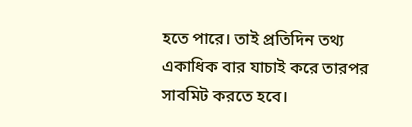হতে পারে। তাই প্রতিদিন তথ্য একাধিক বার যাচাই করে তারপর সাবমিট করতে হবে।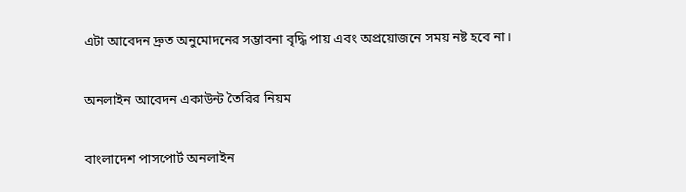এটা আবেদন দ্রুত অনুমোদনের সম্ভাবনা বৃদ্ধি পায় এবং অপ্রয়োজনে সময় নষ্ট হবে না।

অনলাইন আবেদন একাউন্ট তৈরির নিয়ম

বাংলাদেশ পাসপোর্ট অনলাইন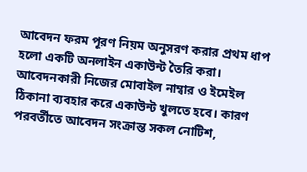আবেদন ফরম পূরণ নিয়ম অনুসরণ করার প্রথম ধাপ হলো একটি অনলাইন একাউন্ট তৈরি করা। আবেদনকারী নিজের মোবাইল নাম্বার ও ইমেইল ঠিকানা ব্যবহার করে একাউন্ট খুলতে হবে। কারণ পরবর্তীতে আবেদন সংক্রান্ত সকল নোটিশ,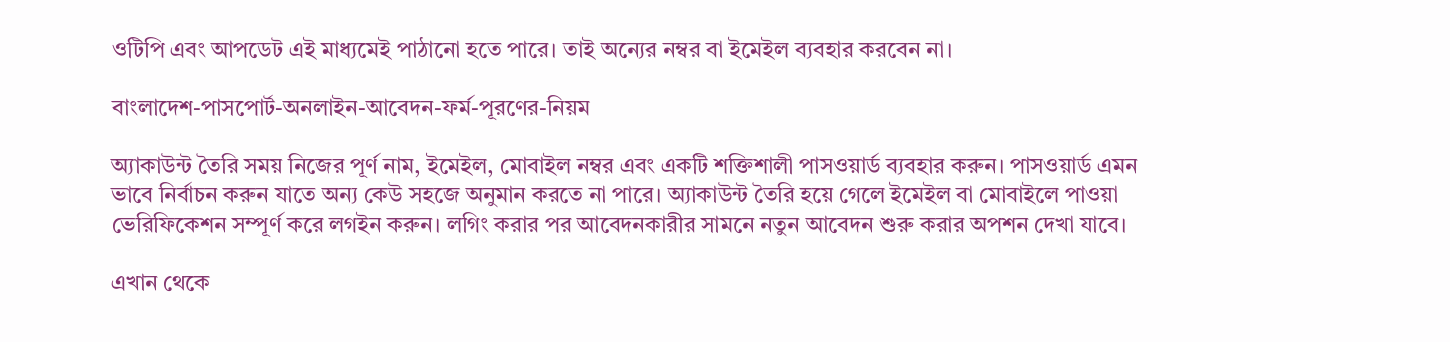ওটিপি এবং আপডেট এই মাধ্যমেই পাঠানো হতে পারে। তাই অন্যের নম্বর বা ইমেইল ব্যবহার করবেন না।

বাংলাদেশ-পাসপোর্ট-অনলাইন-আবেদন-ফর্ম-পূরণের-নিয়ম

অ্যাকাউন্ট তৈরি সময় নিজের পূর্ণ নাম, ইমেইল, মোবাইল নম্বর এবং একটি শক্তিশালী পাসওয়ার্ড ব্যবহার করুন। পাসওয়ার্ড এমন ভাবে নির্বাচন করুন যাতে অন্য কেউ সহজে অনুমান করতে না পারে। অ্যাকাউন্ট তৈরি হয়ে গেলে ইমেইল বা মোবাইলে পাওয়া ভেরিফিকেশন সম্পূর্ণ করে লগইন করুন। লগিং করার পর আবেদনকারীর সামনে নতুন আবেদন শুরু করার অপশন দেখা যাবে।

এখান থেকে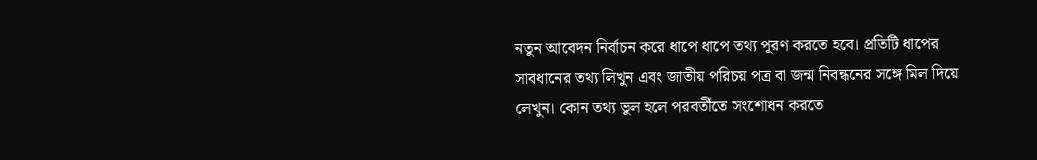নতুন আবেদন নির্বাচন করে ধাপে ধাপে তথ্য পূরণ করতে হবে। প্রতিটি ধাপের সাবধানের তথ্য লিখুন এবং জাতীয় পরিচয় পত্র বা জন্ম নিবন্ধনের সঙ্গে মিল দিয়ে লেখুন। কোন তথ্য ভুল হলে পরবর্তীতে সংশোধন করতে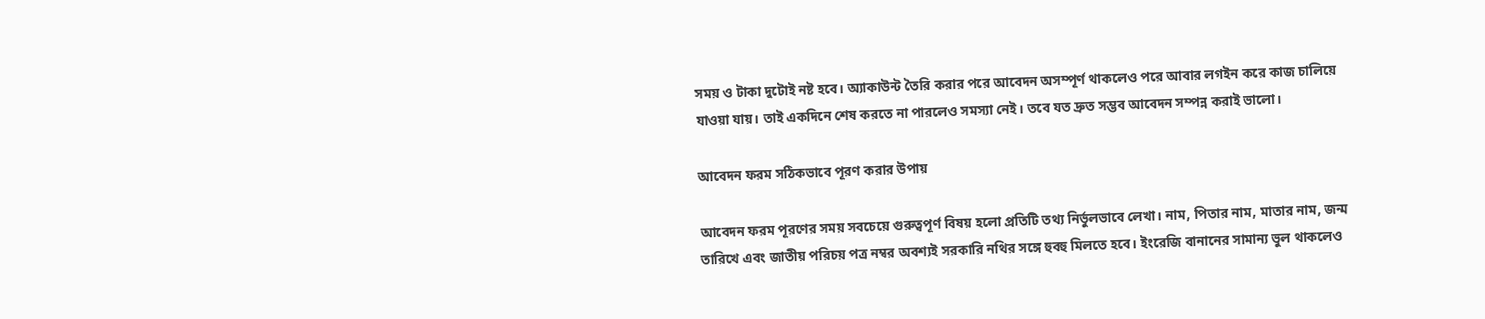সময় ও টাকা দুটোই নষ্ট হবে। অ্যাকাউন্ট তৈরি করার পরে আবেদন অসম্পূর্ণ থাকলেও পরে আবার লগইন করে কাজ চালিয়ে যাওয়া যায়। তাই একদিনে শেষ করতে না পারলেও সমস্যা নেই। তবে যত দ্রুত সম্ভব আবেদন সম্পন্ন করাই ভালো।

আবেদন ফরম সঠিকভাবে পূরণ করার উপায়

আবেদন ফরম পূরণের সময় সবচেয়ে গুরুত্বপূর্ণ বিষয় হলো প্রতিটি তথ্য নির্ভুলভাবে লেখা। নাম, পিতার নাম, মাতার নাম, জন্ম তারিখে এবং জাতীয় পরিচয় পত্র নম্বর অবশ্যই সরকারি নথির সঙ্গে হুবহু মিলতে হবে। ইংরেজি বানানের সামান্য ভুল থাকলেও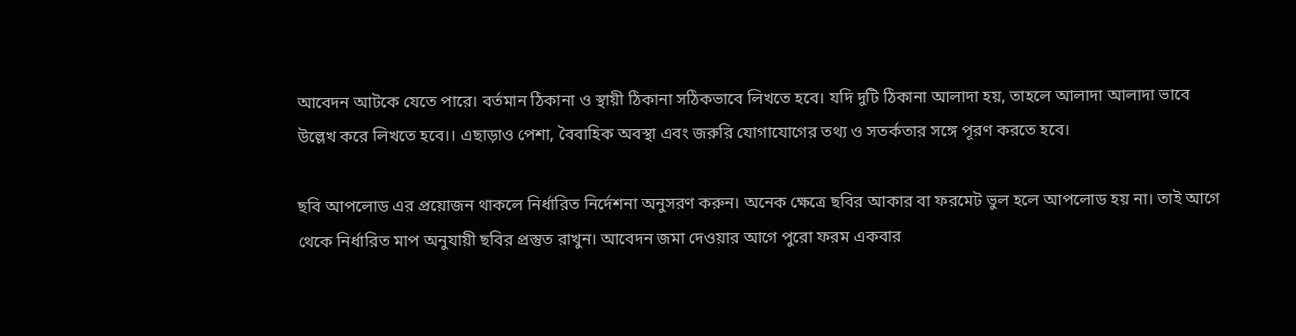আবেদন আটকে যেতে পারে। বর্তমান ঠিকানা ও স্থায়ী ঠিকানা সঠিকভাবে লিখতে হবে। যদি দুটি ঠিকানা আলাদা হয়, তাহলে আলাদা আলাদা ভাবে উল্লেখ করে লিখতে হবে।। এছাড়াও পেশা, বৈবাহিক অবস্থা এবং জরুরি যোগাযোগের তথ্য ও সতর্কতার সঙ্গে পূরণ করতে হবে।

ছবি আপলোড এর প্রয়োজন থাকলে নির্ধারিত নির্দেশনা অনুসরণ করুন। অনেক ক্ষেত্রে ছবির আকার বা ফরমেট ভুল হলে আপলোড হয় না। তাই আগে থেকে নির্ধারিত মাপ অনুযায়ী ছবির প্রস্তুত রাখুন। আবেদন জমা দেওয়ার আগে পুরো ফরম একবার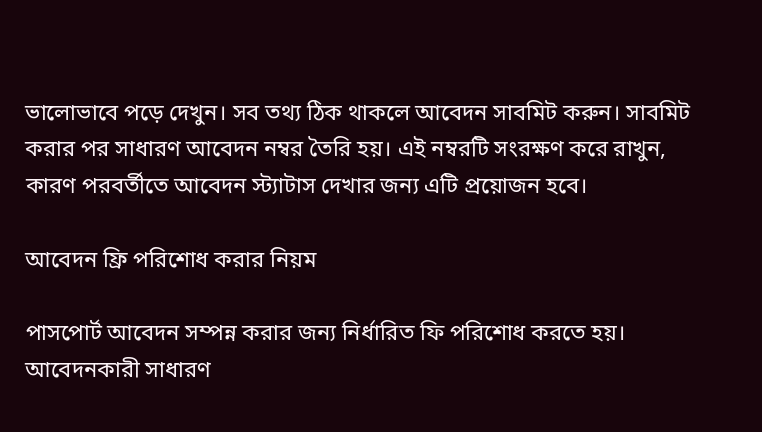ভালোভাবে পড়ে দেখুন। সব তথ্য ঠিক থাকলে আবেদন সাবমিট করুন। সাবমিট করার পর সাধারণ আবেদন নম্বর তৈরি হয়। এই নম্বরটি সংরক্ষণ করে রাখুন, কারণ পরবর্তীতে আবেদন স্ট্যাটাস দেখার জন্য এটি প্রয়োজন হবে।

আবেদন ফ্রি পরিশোধ করার নিয়ম

পাসপোর্ট আবেদন সম্পন্ন করার জন্য নির্ধারিত ফি পরিশোধ করতে হয়। আবেদনকারী সাধারণ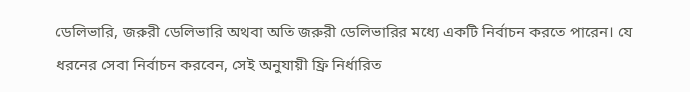ডেলিভারি, জরুরী ডেলিভারি অথবা অতি জরুরী ডেলিভারির মধ্যে একটি নির্বাচন করতে পারেন। যে ধরনের সেবা নির্বাচন করবেন, সেই অনুযায়ী ফ্রি নির্ধারিত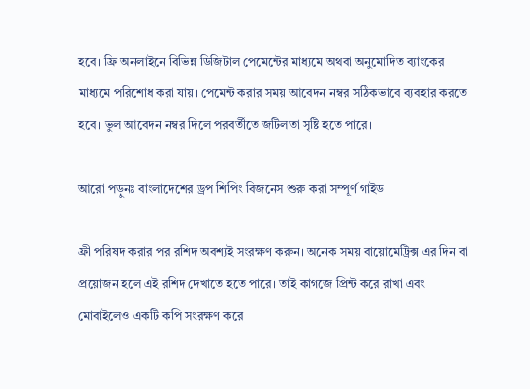হবে। ফ্রি অনলাইনে বিভিন্ন ডিজিটাল পেমেন্টের মাধ্যমে অথবা অনুমোদিত ব্যাংকের মাধ্যমে পরিশোধ করা যায়। পেমেন্ট করার সময় আবেদন নম্বর সঠিকভাবে ব্যবহার করতে হবে। ভুল আবেদন নম্বর দিলে পরবর্তীতে জটিলতা সৃষ্টি হতে পারে।

আরো পড়ুনঃ বাংলাদেশের ড্রপ শিপিং বিজনেস শুরু করা সম্পূর্ণ গাইড

ফ্রী পরিষদ করার পর রশিদ অবশ্যই সংরক্ষণ করুন। অনেক সময় বায়োমেট্রিক্স এর দিন বা প্রয়োজন হলে এই রশিদ দেখাতে হতে পারে। তাই কাগজে প্রিন্ট করে রাখা এবং মোবাইলেও একটি কপি সংরক্ষণ করে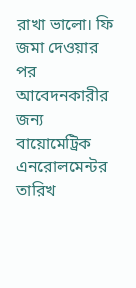রাখা ভালো। ফি জমা দেওয়ার পর আবেদনকারীর জন্য বায়োমেট্রিক এনরোলমেন্টর তারিখ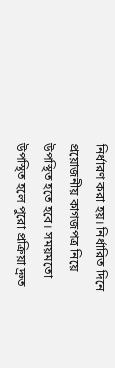নির্ধারণ করা হয়। নির্ধারিত দিনে প্রয়োজনীয় কাগজপত্র নিয়ে উপস্থিত হতে হবে। সময়মতো উপস্থিত হলে পুরো প্রক্রিয়া দ্রুত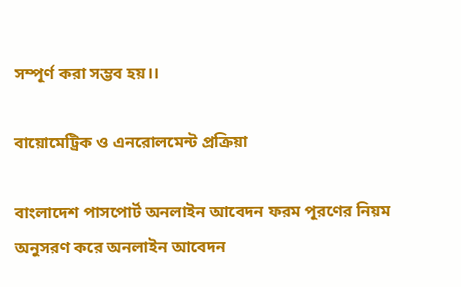সম্পূর্ণ করা সম্ভব হয়।।

বায়োমেট্রিক ও এনরোলমেন্ট প্রক্রিয়া

বাংলাদেশ পাসপোর্ট অনলাইন আবেদন ফরম পূরণের নিয়ম অনুসরণ করে অনলাইন আবেদন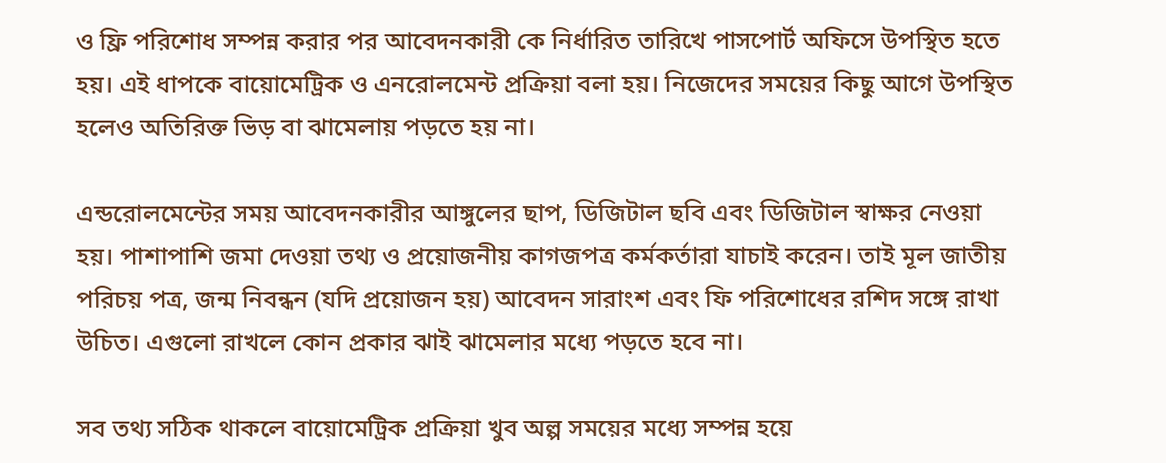ও ফ্রি পরিশোধ সম্পন্ন করার পর আবেদনকারী কে নির্ধারিত তারিখে পাসপোর্ট অফিসে উপস্থিত হতে হয়। এই ধাপকে বায়োমেট্রিক ও এনরোলমেন্ট প্রক্রিয়া বলা হয়। নিজেদের সময়ের কিছু আগে উপস্থিত হলেও অতিরিক্ত ভিড় বা ঝামেলায় পড়তে হয় না।

এন্ডরোলমেন্টের সময় আবেদনকারীর আঙ্গুলের ছাপ, ডিজিটাল ছবি এবং ডিজিটাল স্বাক্ষর নেওয়া হয়। পাশাপাশি জমা দেওয়া তথ্য ও প্রয়োজনীয় কাগজপত্র কর্মকর্তারা যাচাই করেন। তাই মূল জাতীয় পরিচয় পত্র, জন্ম নিবন্ধন (যদি প্রয়োজন হয়) আবেদন সারাংশ এবং ফি পরিশোধের রশিদ সঙ্গে রাখা উচিত। এগুলো রাখলে কোন প্রকার ঝাই ঝামেলার মধ্যে পড়তে হবে না।

সব তথ্য সঠিক থাকলে বায়োমেট্রিক প্রক্রিয়া খুব অল্প সময়ের মধ্যে সম্পন্ন হয়ে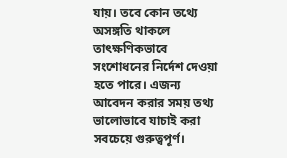যায়। তবে কোন তথ্যে অসঙ্গতি থাকলে তাৎক্ষণিকভাবে সংশোধনের নির্দেশ দেওয়া হতে পারে। এজন্য আবেদন করার সময় তথ্য ভালোভাবে যাচাই করা সবচেয়ে গুরুত্বপূর্ণ।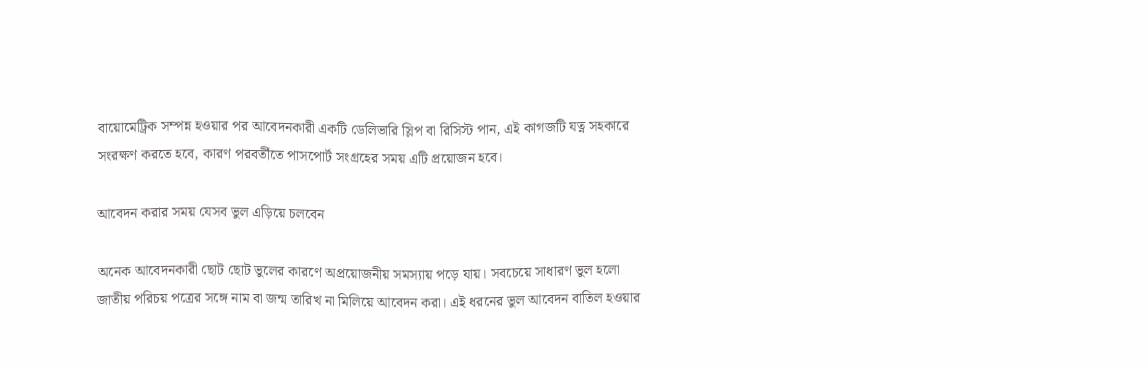বায়োমেট্রিক সম্পন্ন হওয়ার পর আবেদনকারী একটি ডেলিভারি স্লিপ বা রিসিস্ট পান, এই কাগজটি যত্ন সহকারে সংরক্ষণ করতে হবে, কারণ পরবর্তীতে পাসপোর্ট সংগ্রহের সময় এটি প্রয়োজন হবে।

আবেদন করার সময় যেসব ভুল এড়িয়ে চলবেন

অনেক আবেদনকারী ছোট ছোট ভুলের কারণে অপ্রয়োজনীয় সমস্যায় পড়ে যায়। সবচেয়ে সাধারণ ভুল হলো জাতীয় পরিচয় পত্রের সঙ্গে নাম বা জন্ম তারিখ না মিলিয়ে আবেদন করা। এই ধরনের ভুল আবেদন বাতিল হওয়ার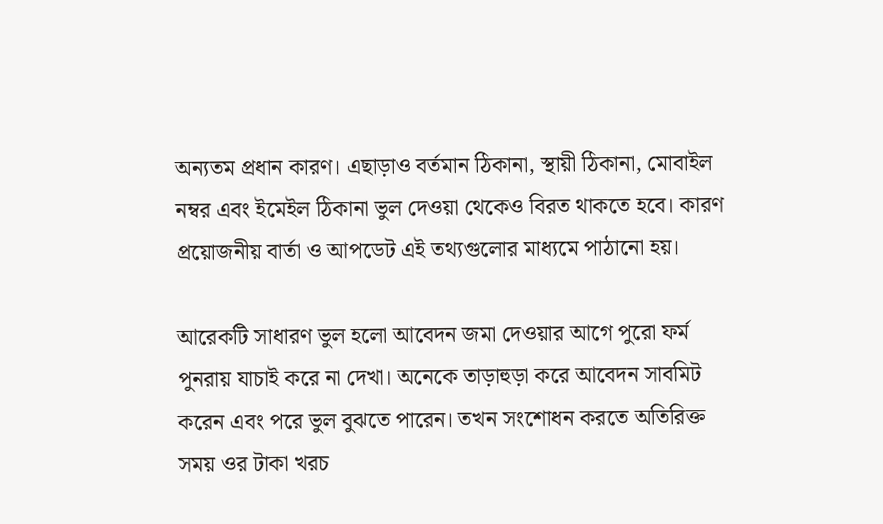অন্যতম প্রধান কারণ। এছাড়াও বর্তমান ঠিকানা, স্থায়ী ঠিকানা, মোবাইল নম্বর এবং ইমেইল ঠিকানা ভুল দেওয়া থেকেও বিরত থাকতে হবে। কারণ প্রয়োজনীয় বার্তা ও আপডেট এই তথ্যগুলোর মাধ্যমে পাঠানো হয়।

আরেকটি সাধারণ ভুল হলো আবেদন জমা দেওয়ার আগে পুরো ফর্ম পুনরায় যাচাই করে না দেখা। অনেকে তাড়াহুড়া করে আবেদন সাবমিট করেন এবং পরে ভুল বুঝতে পারেন। তখন সংশোধন করতে অতিরিক্ত সময় ওর টাকা খরচ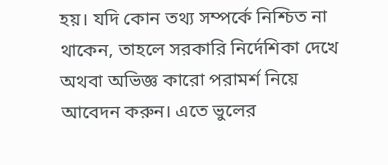হয়। যদি কোন তথ্য সম্পর্কে নিশ্চিত না থাকেন, তাহলে সরকারি নির্দেশিকা দেখে অথবা অভিজ্ঞ কারো পরামর্শ নিয়ে আবেদন করুন। এতে ভুলের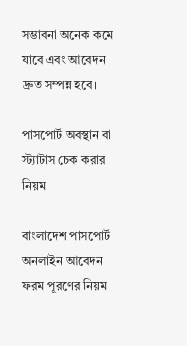সম্ভাবনা অনেক কমে যাবে এবং আবেদন দ্রুত সম্পন্ন হবে।

পাসপোর্ট অবস্থান বা স্ট্যাটাস চেক করার নিয়ম

বাংলাদেশ পাসপোর্ট অনলাইন আবেদন ফরম পূরণের নিয়ম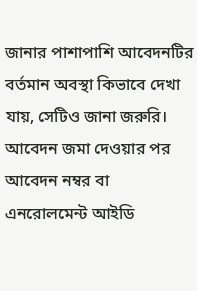জানার পাশাপাশি আবেদনটির বর্তমান অবস্থা কিভাবে দেখা যায়, সেটিও জানা জরুরি। আবেদন জমা দেওয়ার পর আবেদন নম্বর বা এনরোলমেন্ট আইডি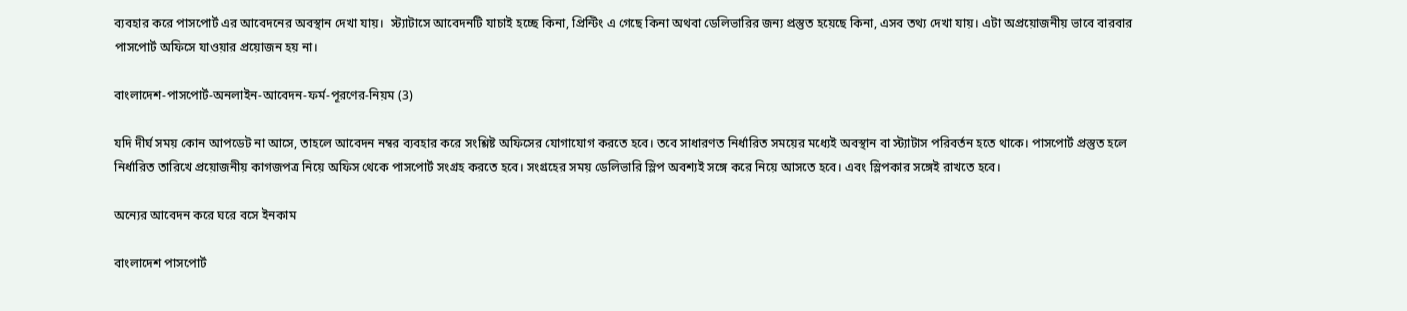ব্যবহার করে পাসপোর্ট এর আবেদনের অবস্থান দেখা যায়।  স্ট্যাটাসে আবেদনটি যাচাই হচ্ছে কিনা, প্রিন্টিং এ গেছে কিনা অথবা ডেলিভারির জন্য প্রস্তুত হয়েছে কিনা, এসব তথ্য দেখা যায়। এটা অপ্রয়োজনীয় ভাবে বারবার পাসপোর্ট অফিসে যাওয়ার প্রয়োজন হয় না।

বাংলাদেশ-পাসপোর্ট-অনলাইন-আবেদন-ফর্ম-পূরণের-নিয়ম (3)

যদি দীর্ঘ সময় কোন আপডেট না আসে, তাহলে আবেদন নম্বর ব্যবহার করে সংশ্লিষ্ট অফিসের যোগাযোগ করতে হবে। তবে সাধারণত নির্ধারিত সময়ের মধ্যেই অবস্থান বা স্ট্যাটাস পরিবর্তন হতে থাকে। পাসপোর্ট প্রস্তুত হলে নির্ধারিত তারিখে প্রয়োজনীয় কাগজপত্র নিয়ে অফিস থেকে পাসপোর্ট সংগ্রহ করতে হবে। সংগ্রহের সময় ডেলিভারি স্লিপ অবশ্যই সঙ্গে করে নিয়ে আসতে হবে। এবং স্লিপকার সঙ্গেই রাখতে হবে।

অন্যের আবেদন করে ঘরে বসে ইনকাম

বাংলাদেশ পাসপোর্ট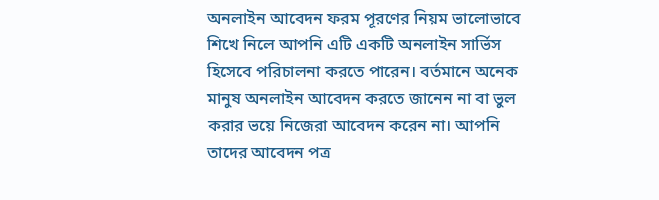অনলাইন আবেদন ফরম পূরণের নিয়ম ভালোভাবে শিখে নিলে আপনি এটি একটি অনলাইন সার্ভিস হিসেবে পরিচালনা করতে পারেন। বর্তমানে অনেক মানুষ অনলাইন আবেদন করতে জানেন না বা ভুল করার ভয়ে নিজেরা আবেদন করেন না। আপনি তাদের আবেদন পত্র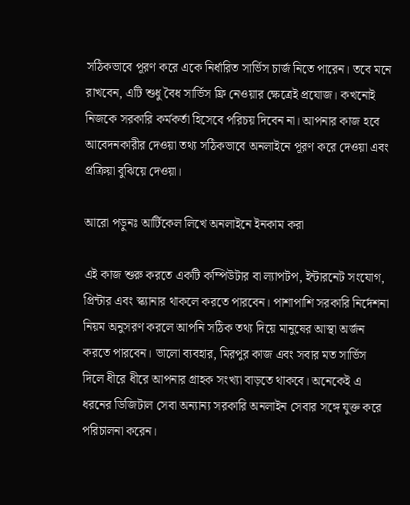সঠিকভাবে পূরণ করে একে নির্ধারিত সার্ভিস চার্জ নিতে পারেন। তবে মনে রাখবেন, এটি শুধু বৈধ সার্ভিস ফ্রি নেওয়ার ক্ষেত্রেই প্রযোজ। কখনোই নিজকে সরকারি কর্মকর্তা হিসেবে পরিচয় দিবেন না। আপনার কাজ হবে আবেদনকারীর দেওয়া তথ্য সঠিকভাবে অনলাইনে পূরণ করে দেওয়া এবং প্রক্রিয়া বুঝিয়ে দেওয়া।

আরো পড়ুনঃ আর্টিকেল লিখে অনলাইনে ইনকাম করা

এই কাজ শুরু করতে একটি কম্পিউটার বা ল্যাপটপ, ইন্টারনেট সংযোগ, প্রিন্টার এবং স্ক্যানার থাকলে করতে পারবেন। পাশাপাশি সরকারি নির্দেশনা নিয়ম অনুসরণ করলে আপনি সঠিক তথ্য দিয়ে মানুষের আস্থা অর্জন করতে পারবেন। ভালো ব্যবহার, মিরপুর কাজ এবং সবার মত সার্ভিস দিলে ধীরে ধীরে আপনার গ্রাহক সংখ্যা বাড়তে থাকবে। অনেকেই এ ধরনের ডিজিটাল সেবা অন্যান্য সরকারি অনলাইন সেবার সঙ্গে যুক্ত করে পরিচালনা করেন।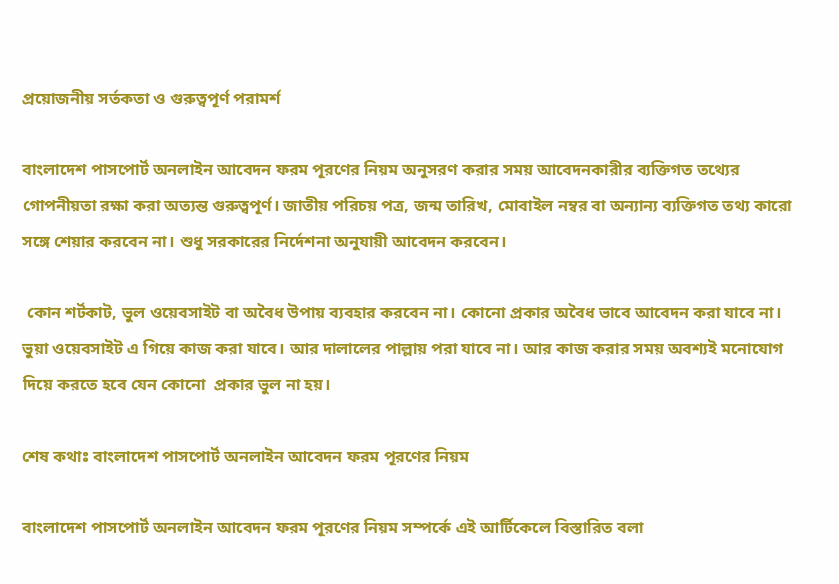প্রয়োজনীয় সর্তকতা ও গুরুত্বপূর্ণ পরামর্শ

বাংলাদেশ পাসপোর্ট অনলাইন আবেদন ফরম পূরণের নিয়ম অনুসরণ করার সময় আবেদনকারীর ব্যক্তিগত তথ্যের গোপনীয়তা রক্ষা করা অত্যন্ত গুরুত্বপূর্ণ। জাতীয় পরিচয় পত্র, জন্ম তারিখ, মোবাইল নম্বর বা অন্যান্য ব্যক্তিগত তথ্য কারো সঙ্গে শেয়ার করবেন না। শুধু সরকারের নির্দেশনা অনুযায়ী আবেদন করবেন।

 কোন শর্টকাট, ভুল ওয়েবসাইট বা অবৈধ উপায় ব্যবহার করবেন না। কোনো প্রকার অবৈধ ভাবে আবেদন করা যাবে না। ভুয়া ওয়েবসাইট এ গিয়ে কাজ করা যাবে। আর দালালের পাল্লায় পরা যাবে না। আর কাজ করার সময় অবশ্যই মনোযোগ দিয়ে করতে হবে যেন কোনো  প্রকার ভুল না হয়।

শেষ কথাঃ বাংলাদেশ পাসপোর্ট অনলাইন আবেদন ফরম পূরণের নিয়ম

বাংলাদেশ পাসপোর্ট অনলাইন আবেদন ফরম পূরণের নিয়ম সম্পর্কে এই আর্টিকেলে বিস্তারিত বলা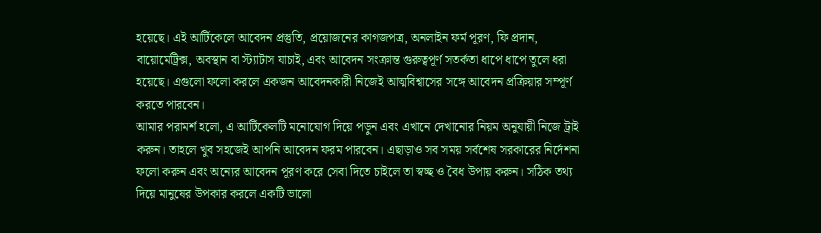হয়েছে। এই আর্টিকেলে আবেদন প্রস্তুতি, প্রয়োজনের কাগজপত্র, অনলাইন ফর্ম পূরণ, ফি প্রদান, বায়োমেট্রিক্স, অবস্থান বা স্ট্যাটাস যাচাই, এবং আবেদন সংক্রান্ত গুরুত্বপূর্ণ সতর্কতা ধাপে ধাপে তুলে ধরা হয়েছে। এগুলো ফলো করলে একজন আবেদনকারী নিজেই আত্মবিশ্বাসের সঙ্গে আবেদন প্রক্রিয়ার সম্পূর্ণ করতে পারবেন।
আমার পরামর্শ হলো, এ আর্টিকেলটি মনোযোগ দিয়ে পড়ুন এবং এখানে দেখানোর নিয়ম অনুযায়ী নিজে ট্রাই করুন। তাহলে খুব সহজেই আপনি আবেদন ফরম পারবেন। এছাড়াও সব সময় সর্বশেষ সরকারের নির্দেশনা ফলো করুন এবং অন্যের আবেদন পূরণ করে সেবা দিতে চাইলে তা স্বচ্ছ ও বৈধ উপায় করুন। সঠিক তথ্য দিয়ে মানুষের উপকার করলে একটি ভালো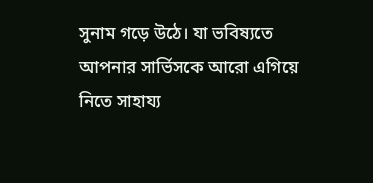সুনাম গড়ে উঠে। যা ভবিষ্যতে আপনার সার্ভিসকে আরো এগিয়ে নিতে সাহায্য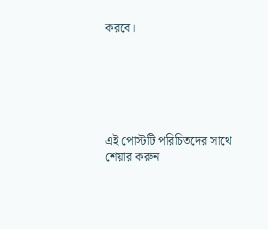করবে।






এই পোস্টটি পরিচিতদের সাথে শেয়ার করুন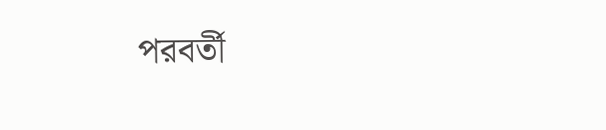পরবর্তী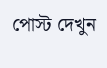পোস্ট দেখুন